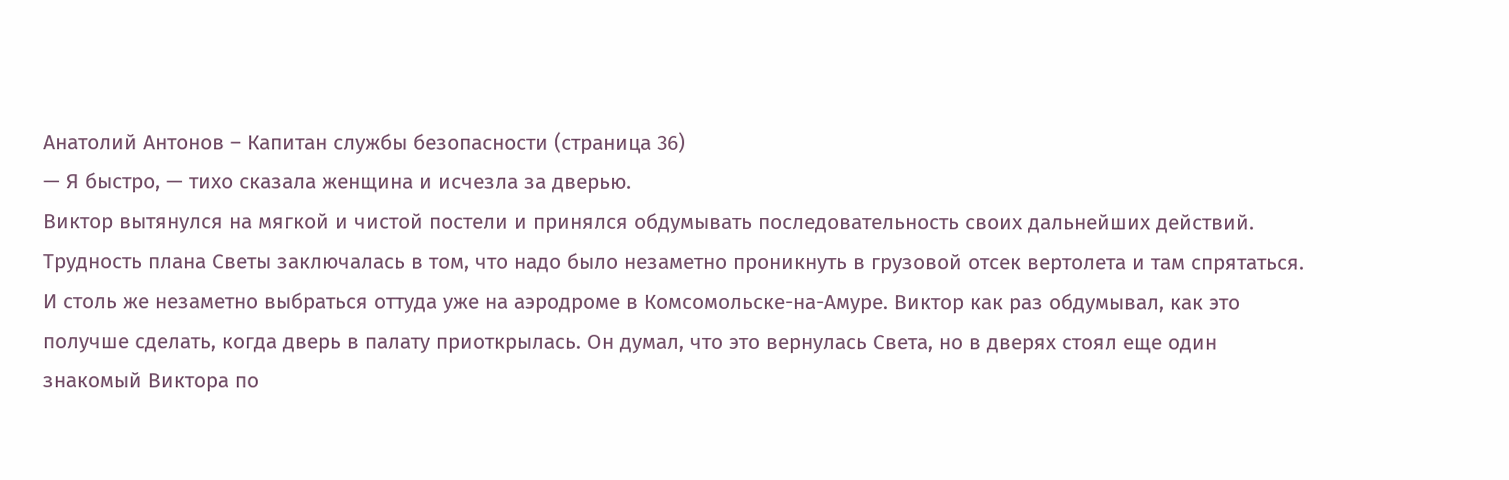Анатолий Антонов – Капитан службы безопасности (страница 36)
— Я быстро, — тихо сказала женщина и исчезла за дверью.
Виктор вытянулся на мягкой и чистой постели и принялся обдумывать последовательность своих дальнейших действий. Трудность плана Светы заключалась в том, что надо было незаметно проникнуть в грузовой отсек вертолета и там спрятаться. И столь же незаметно выбраться оттуда уже на аэродроме в Комсомольске-на-Амуре. Виктор как раз обдумывал, как это получше сделать, когда дверь в палату приоткрылась. Он думал, что это вернулась Света, но в дверях стоял еще один знакомый Виктора по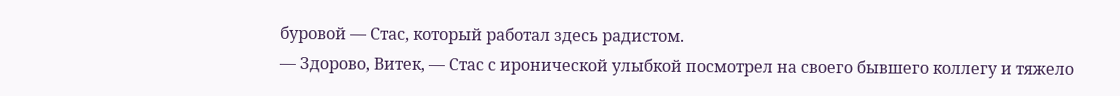буровой — Стас, который работал здесь радистом.
— Здорово, Витек, — Стас с иронической улыбкой посмотрел на своего бывшего коллегу и тяжело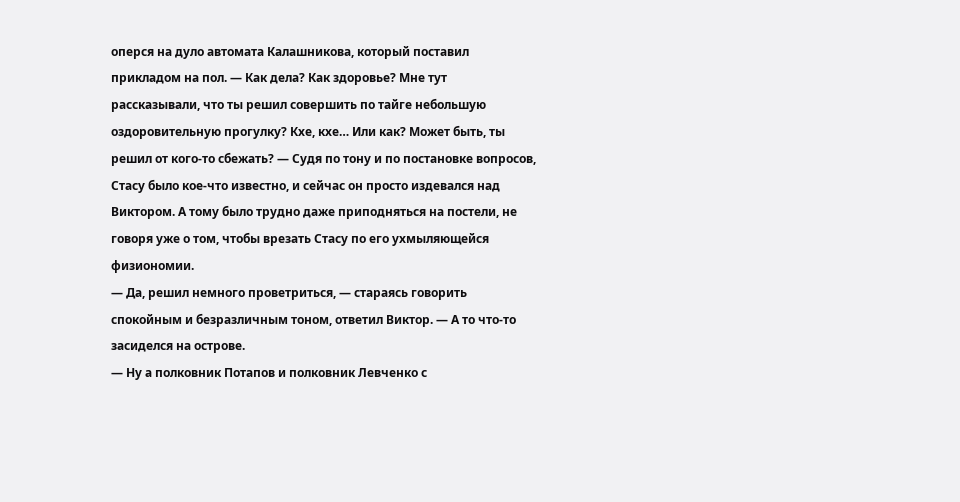оперся на дуло автомата Калашникова, который поставил прикладом на пол. — Как дела? Как здоровье? Мне тут рассказывали, что ты решил совершить по тайге небольшую оздоровительную прогулку? Кхе, кхе… Или как? Может быть, ты решил от кого-то сбежать? — Судя по тону и по постановке вопросов, Стасу было кое-что известно, и сейчас он просто издевался над Виктором. А тому было трудно даже приподняться на постели, не говоря уже о том, чтобы врезать Стасу по его ухмыляющейся физиономии.
— Да, решил немного проветриться, — стараясь говорить спокойным и безразличным тоном, ответил Виктор. — А то что-то засиделся на острове.
— Ну а полковник Потапов и полковник Левченко с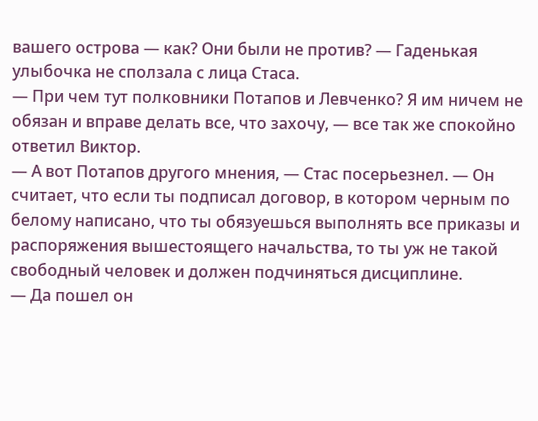вашего острова — как? Они были не против? — Гаденькая улыбочка не сползала с лица Стаса.
— При чем тут полковники Потапов и Левченко? Я им ничем не обязан и вправе делать все, что захочу, — все так же спокойно ответил Виктор.
— А вот Потапов другого мнения, — Стас посерьезнел. — Он считает, что если ты подписал договор, в котором черным по белому написано, что ты обязуешься выполнять все приказы и распоряжения вышестоящего начальства, то ты уж не такой свободный человек и должен подчиняться дисциплине.
— Да пошел он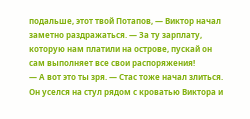подальше, этот твой Потапов, — Виктор начал заметно раздражаться. — За ту зарплату, которую нам платили на острове, пускай он сам выполняет все свои распоряжения!
— А вот это ты зря. — Стас тоже начал злиться. Он уселся на стул рядом с кроватью Виктора и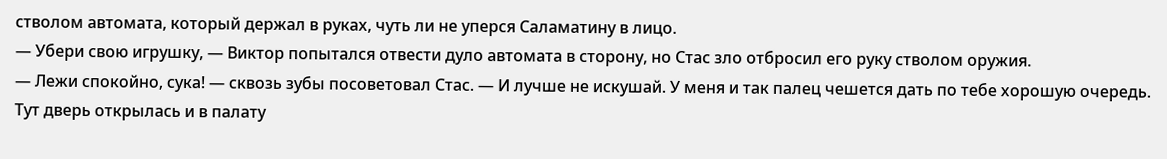стволом автомата, который держал в руках, чуть ли не уперся Саламатину в лицо.
— Убери свою игрушку, — Виктор попытался отвести дуло автомата в сторону, но Стас зло отбросил его руку стволом оружия.
— Лежи спокойно, сука! — сквозь зубы посоветовал Стас. — И лучше не искушай. У меня и так палец чешется дать по тебе хорошую очередь.
Тут дверь открылась и в палату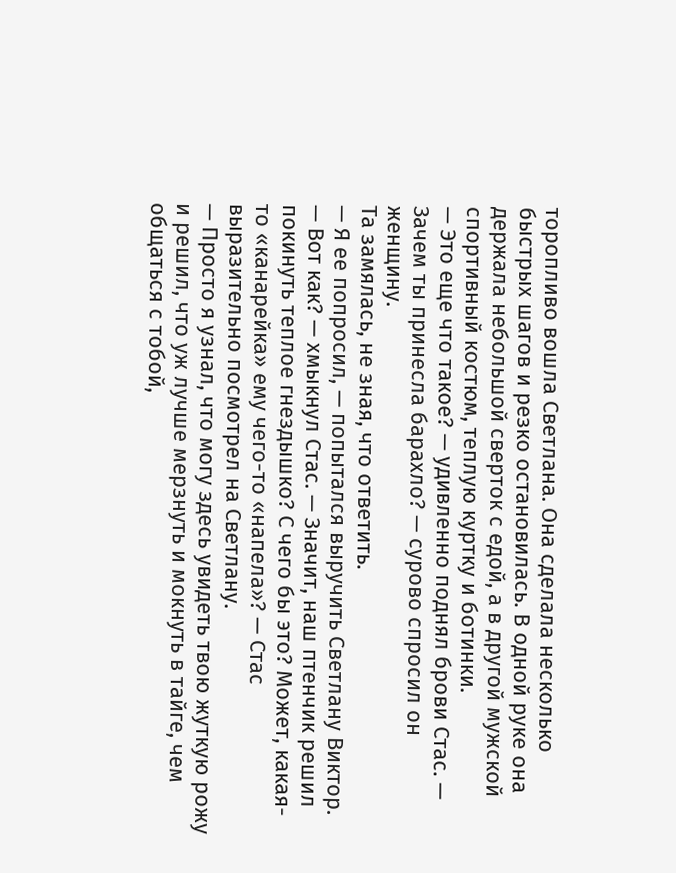торопливо вошла Светлана. Она сделала несколько быстрых шагов и резко остановилась. В одной руке она держала небольшой сверток с едой, а в другой мужской спортивный костюм, теплую куртку и ботинки.
— Это еще что такое? — удивленно поднял брови Стас. — Зачем ты принесла барахло? — сурово спросил он женщину.
Та замялась, не зная, что ответить.
— Я ее попросил, — попытался выручить Светлану Виктор.
— Вот как? — хмыкнул Стас. — Значит, наш птенчик решил покинуть теплое гнездышко? С чего бы это? Может, какая-то «канарейка» ему чего-то «напела»? — Стас выразительно посмотрел на Светлану.
— Просто я узнал, что могу здесь увидеть твою жуткую рожу и решил, что уж лучше мерзнуть и мокнуть в тайге, чем общаться с тобой,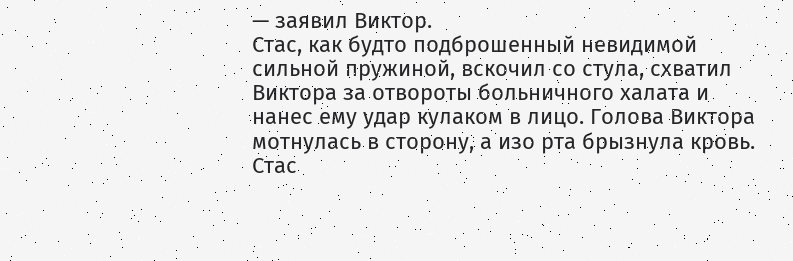— заявил Виктор.
Стас, как будто подброшенный невидимой сильной пружиной, вскочил со стула, схватил Виктора за отвороты больничного халата и нанес ему удар кулаком в лицо. Голова Виктора мотнулась в сторону, а изо рта брызнула кровь. Стас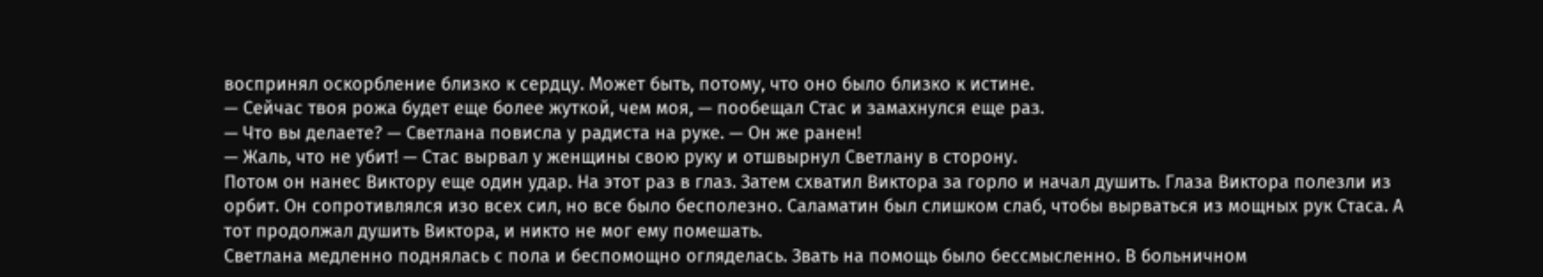воспринял оскорбление близко к сердцу. Может быть, потому, что оно было близко к истине.
— Сейчас твоя рожа будет еще более жуткой, чем моя, — пообещал Стас и замахнулся еще раз.
— Что вы делаете? — Светлана повисла у радиста на руке. — Он же ранен!
— Жаль, что не убит! — Стас вырвал у женщины свою руку и отшвырнул Светлану в сторону.
Потом он нанес Виктору еще один удар. На этот раз в глаз. Затем схватил Виктора за горло и начал душить. Глаза Виктора полезли из орбит. Он сопротивлялся изо всех сил, но все было бесполезно. Саламатин был слишком слаб, чтобы вырваться из мощных рук Стаса. А тот продолжал душить Виктора, и никто не мог ему помешать.
Светлана медленно поднялась с пола и беспомощно огляделась. Звать на помощь было бессмысленно. В больничном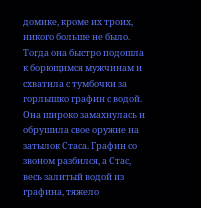домике, кроме их троих, никого больше не было. Тогда она быстро подошла к борющимся мужчинам и схватила с тумбочки за горлышко графин с водой. Она широко замахнулась и обрушила свое оружие на затылок Стаса. Графин со звоном разбился, а Стас, весь залитый водой из графина, тяжело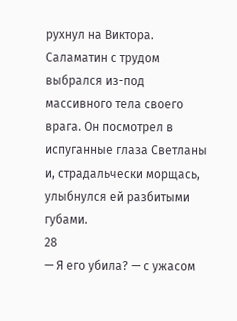рухнул на Виктора.
Саламатин с трудом выбрался из-под массивного тела своего врага. Он посмотрел в испуганные глаза Светланы и, страдальчески морщась, улыбнулся ей разбитыми губами.
28
— Я его убила? — с ужасом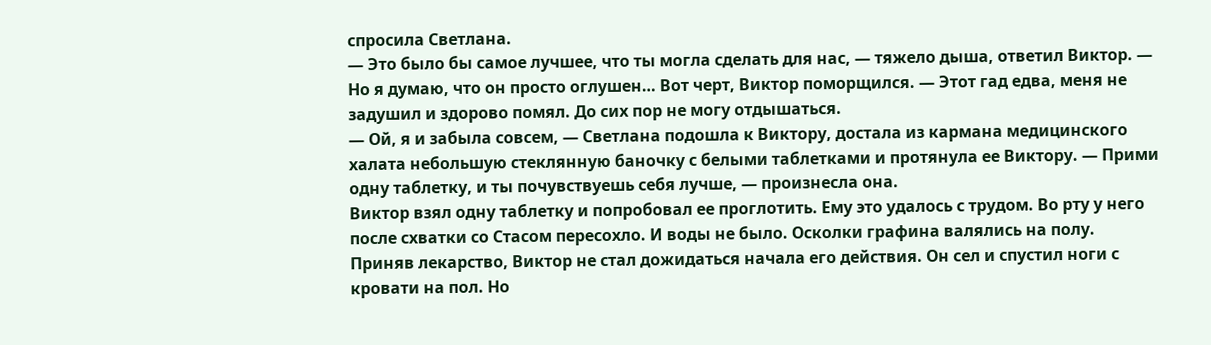спросила Светлана.
— Это было бы самое лучшее, что ты могла сделать для нас, — тяжело дыша, ответил Виктор. — Но я думаю, что он просто оглушен… Вот черт, Виктор поморщился. — Этот гад едва, меня не задушил и здорово помял. До сих пор не могу отдышаться.
— Ой, я и забыла совсем, — Светлана подошла к Виктору, достала из кармана медицинского халата небольшую стеклянную баночку с белыми таблетками и протянула ее Виктору. — Прими одну таблетку, и ты почувствуешь себя лучше, — произнесла она.
Виктор взял одну таблетку и попробовал ее проглотить. Ему это удалось с трудом. Во рту у него после схватки со Стасом пересохло. И воды не было. Осколки графина валялись на полу.
Приняв лекарство, Виктор не стал дожидаться начала его действия. Он сел и спустил ноги с кровати на пол. Но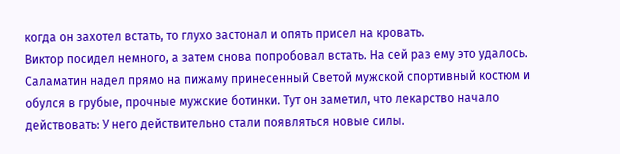когда он захотел встать, то глухо застонал и опять присел на кровать.
Виктор посидел немного, а затем снова попробовал встать. На сей раз ему это удалось. Саламатин надел прямо на пижаму принесенный Светой мужской спортивный костюм и обулся в грубые, прочные мужские ботинки. Тут он заметил, что лекарство начало действовать: У него действительно стали появляться новые силы.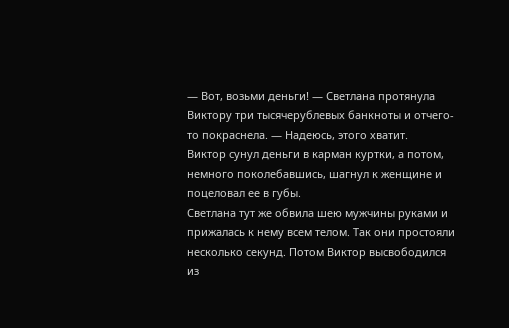— Вот, возьми деньги! — Светлана протянула Виктору три тысячерублевых банкноты и отчего-то покраснела. — Надеюсь, этого хватит.
Виктор сунул деньги в карман куртки, а потом, немного поколебавшись, шагнул к женщине и поцеловал ее в губы.
Светлана тут же обвила шею мужчины руками и прижалась к нему всем телом. Так они простояли несколько секунд. Потом Виктор высвободился из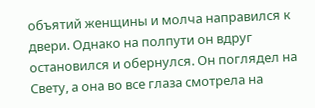объятий женщины и молча направился к двери. Однако на полпути он вдруг остановился и обернулся. Он поглядел на Свету, а она во все глаза смотрела на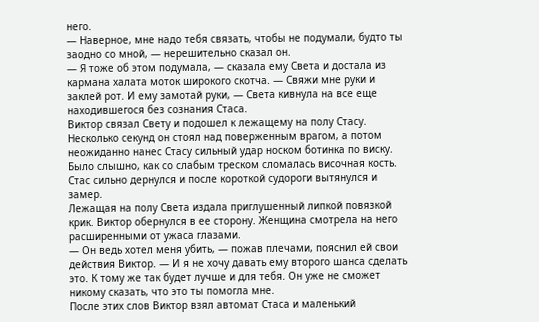него.
— Наверное, мне надо тебя связать, чтобы не подумали, будто ты заодно со мной, — нерешительно сказал он.
— Я тоже об этом подумала, — сказала ему Света и достала из кармана халата моток широкого скотча. — Свяжи мне руки и заклей рот. И ему замотай руки, — Света кивнула на все еще находившегося без сознания Стаса.
Виктор связал Свету и подошел к лежащему на полу Стасу. Несколько секунд он стоял над поверженным врагом, а потом неожиданно нанес Стасу сильный удар носком ботинка по виску. Было слышно, как со слабым треском сломалась височная кость. Стас сильно дернулся и после короткой судороги вытянулся и замер.
Лежащая на полу Света издала приглушенный липкой повязкой крик. Виктор обернулся в ее сторону. Женщина смотрела на него расширенными от ужаса глазами.
— Он ведь хотел меня убить, — пожав плечами, пояснил ей свои действия Виктор. — И я не хочу давать ему второго шанса сделать это. К тому же так будет лучше и для тебя. Он уже не сможет никому сказать, что это ты помогла мне.
После этих слов Виктор взял автомат Стаса и маленький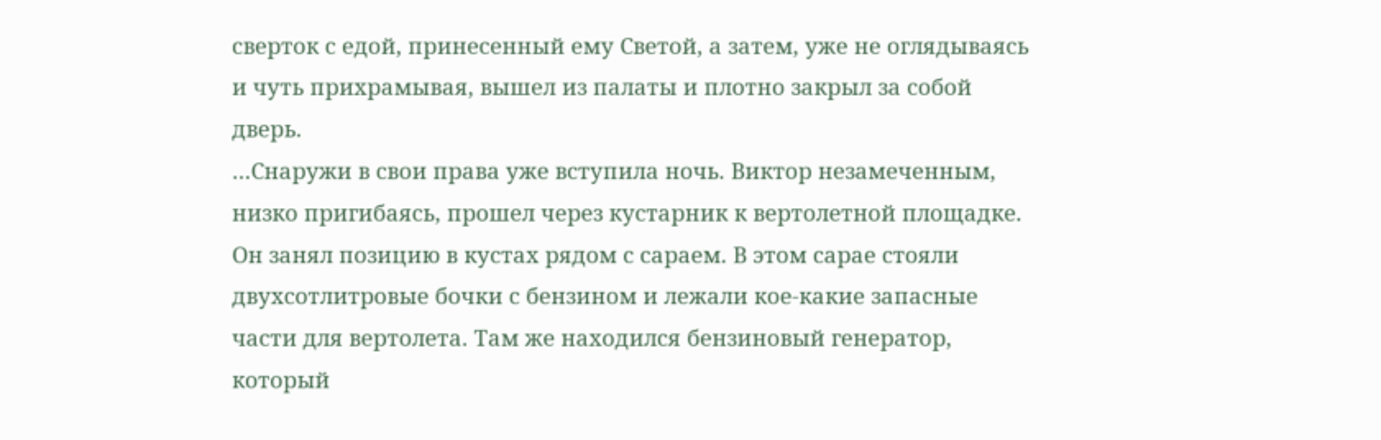сверток с едой, принесенный ему Светой, а затем, уже не оглядываясь и чуть прихрамывая, вышел из палаты и плотно закрыл за собой дверь.
…Снаружи в свои права уже вступила ночь. Виктор незамеченным, низко пригибаясь, прошел через кустарник к вертолетной площадке. Он занял позицию в кустах рядом с сараем. В этом сарае стояли двухсотлитровые бочки с бензином и лежали кое-какие запасные части для вертолета. Там же находился бензиновый генератор, который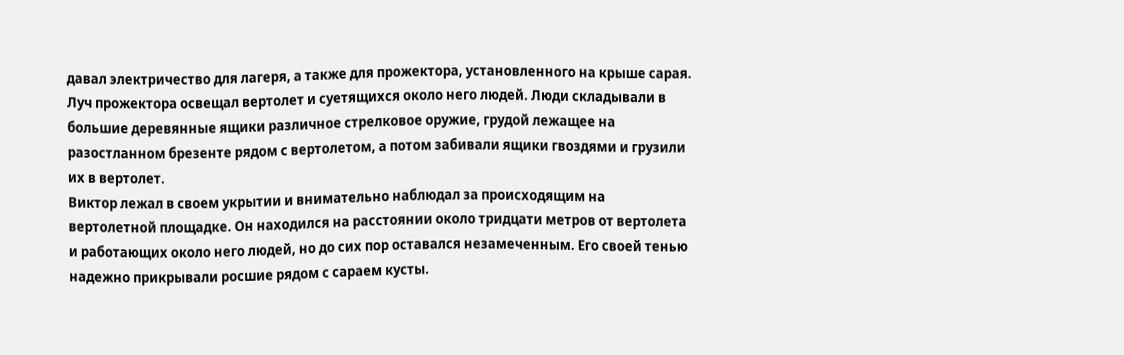давал электричество для лагеря, а также для прожектора, установленного на крыше сарая. Луч прожектора освещал вертолет и суетящихся около него людей. Люди складывали в большие деревянные ящики различное стрелковое оружие, грудой лежащее на разостланном брезенте рядом с вертолетом, а потом забивали ящики гвоздями и грузили их в вертолет.
Виктор лежал в своем укрытии и внимательно наблюдал за происходящим на вертолетной площадке. Он находился на расстоянии около тридцати метров от вертолета и работающих около него людей, но до сих пор оставался незамеченным. Его своей тенью надежно прикрывали росшие рядом с сараем кусты.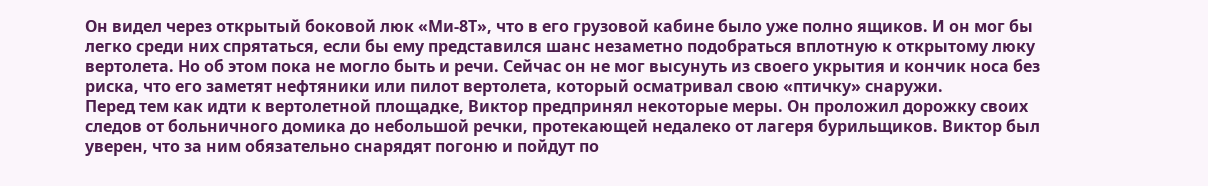Он видел через открытый боковой люк «Ми-8Т», что в его грузовой кабине было уже полно ящиков. И он мог бы легко среди них спрятаться, если бы ему представился шанс незаметно подобраться вплотную к открытому люку вертолета. Но об этом пока не могло быть и речи. Сейчас он не мог высунуть из своего укрытия и кончик носа без риска, что его заметят нефтяники или пилот вертолета, который осматривал свою «птичку» снаружи.
Перед тем как идти к вертолетной площадке, Виктор предпринял некоторые меры. Он проложил дорожку своих следов от больничного домика до небольшой речки, протекающей недалеко от лагеря бурильщиков. Виктор был уверен, что за ним обязательно снарядят погоню и пойдут по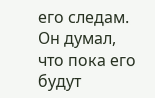его следам. Он думал, что пока его будут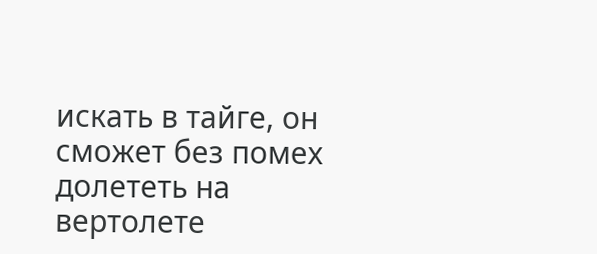искать в тайге, он сможет без помех долететь на вертолете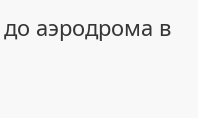до аэродрома в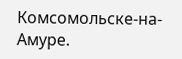Комсомольске-на-Амуре.